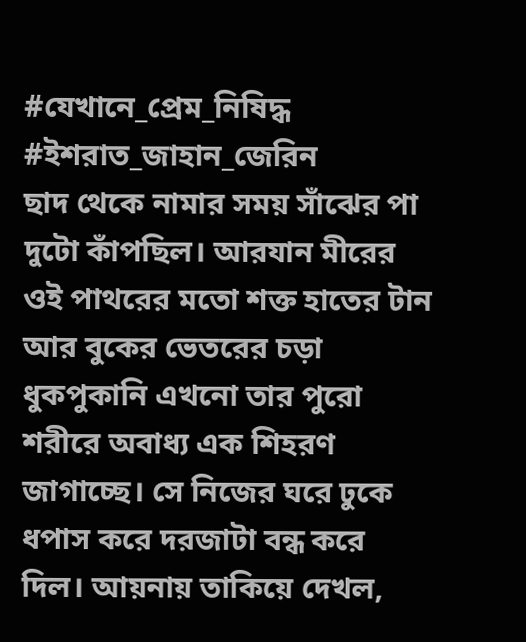#যেখানে_প্রেম_নিষিদ্ধ
#ইশরাত_জাহান_জেরিন
ছাদ থেকে নামার সময় সাঁঝের পা দুটো কাঁপছিল। আরযান মীরের ওই পাথরের মতো শক্ত হাতের টান আর বুকের ভেতরের চড়া ধুকপুকানি এখনো তার পুরো শরীরে অবাধ্য এক শিহরণ জাগাচ্ছে। সে নিজের ঘরে ঢুকে ধপাস করে দরজাটা বন্ধ করে দিল। আয়নায় তাকিয়ে দেখল,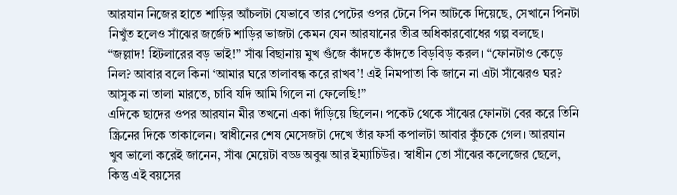আরযান নিজের হাতে শাড়ির আঁচলটা যেভাবে তার পেটের ওপর টেনে পিন আটকে দিয়েছে, সেখানে পিনটা নিখুঁত হলেও সাঁঝের জর্জেট শাড়ির ভাজটা কেমন যেন আরযানের তীব্র অধিকারবোধের গল্প বলছে।
“জল্লাদ! হিটলারের বড় ভাই!” সাঁঝ বিছানায় মুখ গুঁজে কাঁদতে কাঁদতে বিড়বিড় করল। “ফোনটাও কেড়ে নিল? আবার বলে কিনা ‘আমার ঘরে তালাবন্ধ করে রাখব’! এই নিমপাতা কি জানে না এটা সাঁঝেরও ঘর? আসুক না তালা মারতে, চাবি যদি আমি গিলে না ফেলেছি!”
এদিকে ছাদের ওপর আরযান মীর তখনো একা দাঁড়িয়ে ছিলেন। পকেট থেকে সাঁঝের ফোনটা বের করে তিনি স্ক্রিনের দিকে তাকালেন। স্বাধীনের শেষ মেসেজটা দেখে তাঁর ফর্সা কপালটা আবার কুঁচকে গেল। আরযান খুব ভালো করেই জানেন, সাঁঝ মেয়েটা বড্ড অবুঝ আর ইম্যাচিউর। স্বাধীন তো সাঁঝের কলেজের ছেলে, কিন্তু এই বয়সের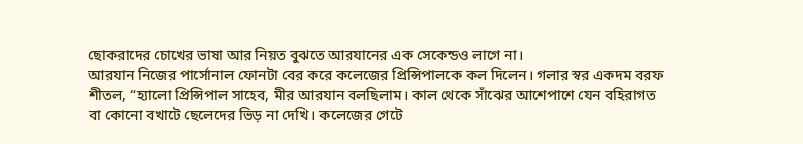ছোকরাদের চোখের ভাষা আর নিয়ত বুঝতে আরযানের এক সেকেন্ডও লাগে না।
আরযান নিজের পার্সোনাল ফোনটা বের করে কলেজের প্রিন্সিপালকে কল দিলেন। গলার স্বর একদম বরফ শীতল, “হ্যালো প্রিন্সিপাল সাহেব, মীর আরযান বলছিলাম। কাল থেকে সাঁঝের আশেপাশে যেন বহিরাগত বা কোনো বখাটে ছেলেদের ভিড় না দেখি। কলেজের গেটে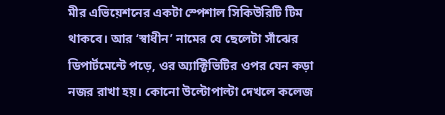মীর এভিয়েশনের একটা স্পেশাল সিকিউরিটি টিম থাকবে। আর ‘স্বাধীন’ নামের যে ছেলেটা সাঁঝের ডিপার্টমেন্টে পড়ে, ওর অ্যাক্টিভিটির ওপর যেন কড়া নজর রাখা হয়। কোনো উল্টোপাল্টা দেখলে কলেজ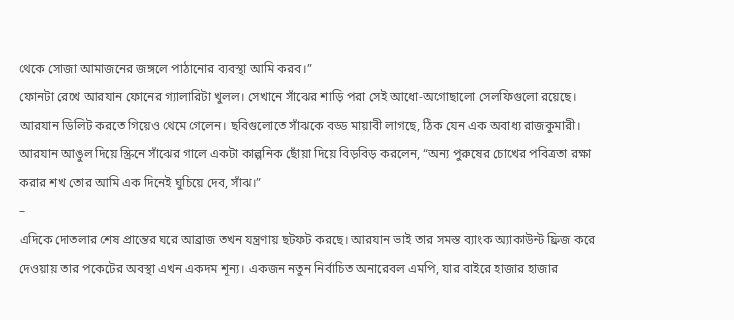থেকে সোজা আমাজনের জঙ্গলে পাঠানোর ব্যবস্থা আমি করব।”
ফোনটা রেখে আরযান ফোনের গ্যালারিটা খুলল। সেখানে সাঁঝের শাড়ি পরা সেই আধো-অগোছালো সেলফিগুলো রয়েছে। আরযান ডিলিট করতে গিয়েও থেমে গেলেন। ছবিগুলোতে সাঁঝকে বড্ড মায়াবী লাগছে, ঠিক যেন এক অবাধ্য রাজকুমারী। আরযান আঙুল দিয়ে স্ক্রিনে সাঁঝের গালে একটা কাল্পনিক ছোঁয়া দিয়ে বিড়বিড় করলেন, “অন্য পুরুষের চোখের পবিত্রতা রক্ষা করার শখ তোর আমি এক দিনেই ঘুচিয়ে দেব, সাঁঝ।”
–
এদিকে দোতলার শেষ প্রান্তের ঘরে আব্রাজ তখন যন্ত্রণায় ছটফট করছে। আরযান ভাই তার সমস্ত ব্যাংক অ্যাকাউন্ট ফ্রিজ করে দেওয়ায় তার পকেটের অবস্থা এখন একদম শূন্য। একজন নতুন নির্বাচিত অনারেবল এমপি, যার বাইরে হাজার হাজার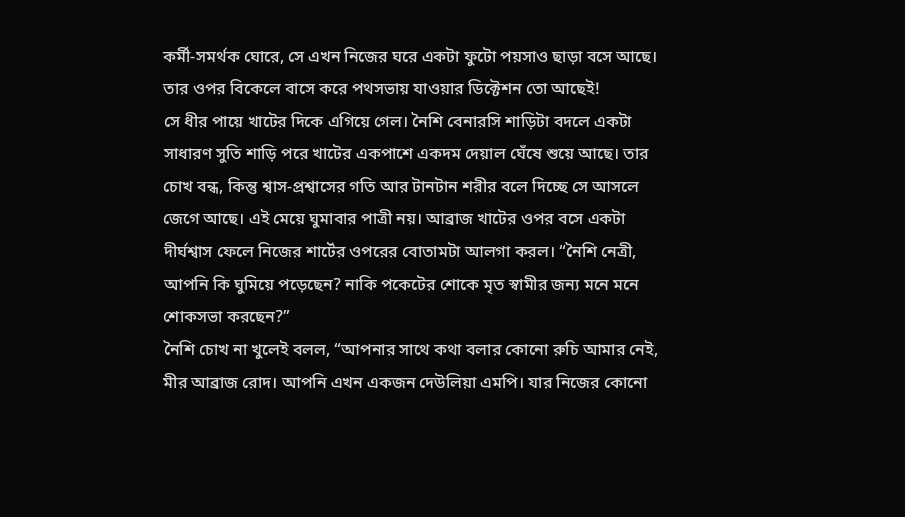কর্মী-সমর্থক ঘোরে, সে এখন নিজের ঘরে একটা ফুটো পয়সাও ছাড়া বসে আছে। তার ওপর বিকেলে বাসে করে পথসভায় যাওয়ার ডিক্টেশন তো আছেই!
সে ধীর পায়ে খাটের দিকে এগিয়ে গেল। নৈশি বেনারসি শাড়িটা বদলে একটা সাধারণ সুতি শাড়ি পরে খাটের একপাশে একদম দেয়াল ঘেঁষে শুয়ে আছে। তার চোখ বন্ধ, কিন্তু শ্বাস-প্রশ্বাসের গতি আর টানটান শরীর বলে দিচ্ছে সে আসলে জেগে আছে। এই মেয়ে ঘুমাবার পাত্রী নয়। আব্রাজ খাটের ওপর বসে একটা দীর্ঘশ্বাস ফেলে নিজের শার্টের ওপরের বোতামটা আলগা করল। “নৈশি নেত্রী, আপনি কি ঘুমিয়ে পড়েছেন? নাকি পকেটের শোকে মৃত স্বামীর জন্য মনে মনে শোকসভা করছেন?”
নৈশি চোখ না খুলেই বলল, “আপনার সাথে কথা বলার কোনো রুচি আমার নেই, মীর আব্রাজ রোদ। আপনি এখন একজন দেউলিয়া এমপি। যার নিজের কোনো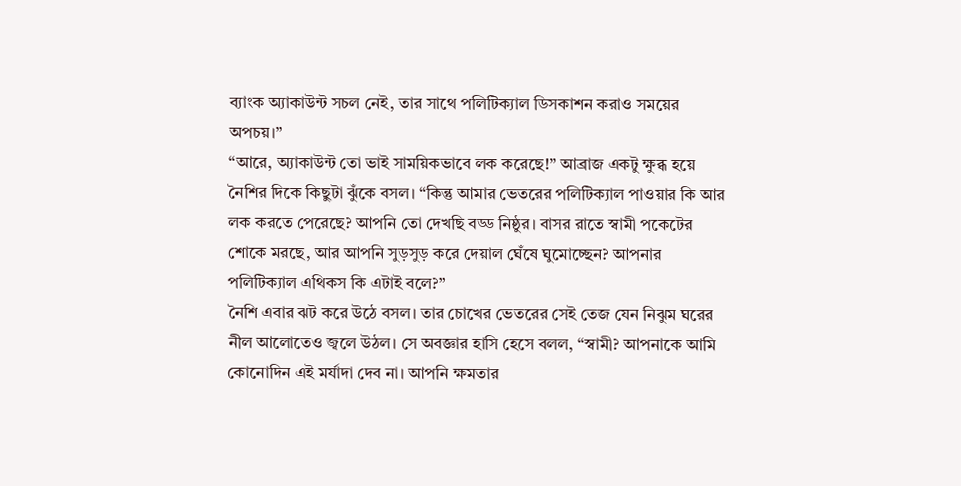ব্যাংক অ্যাকাউন্ট সচল নেই, তার সাথে পলিটিক্যাল ডিসকাশন করাও সময়ের অপচয়।”
“আরে, অ্যাকাউন্ট তো ভাই সাময়িকভাবে লক করেছে!” আব্রাজ একটু ক্ষুব্ধ হয়ে নৈশির দিকে কিছুটা ঝুঁকে বসল। “কিন্তু আমার ভেতরের পলিটিক্যাল পাওয়ার কি আর লক করতে পেরেছে? আপনি তো দেখছি বড্ড নিষ্ঠুর। বাসর রাতে স্বামী পকেটের শোকে মরছে, আর আপনি সুড়সুড় করে দেয়াল ঘেঁষে ঘুমোচ্ছেন? আপনার পলিটিক্যাল এথিকস কি এটাই বলে?”
নৈশি এবার ঝট করে উঠে বসল। তার চোখের ভেতরের সেই তেজ যেন নিঝুম ঘরের নীল আলোতেও জ্বলে উঠল। সে অবজ্ঞার হাসি হেসে বলল, “স্বামী? আপনাকে আমি কোনোদিন এই মর্যাদা দেব না। আপনি ক্ষমতার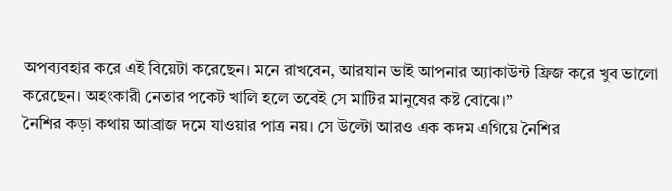অপব্যবহার করে এই বিয়েটা করেছেন। মনে রাখবেন, আরযান ভাই আপনার অ্যাকাউন্ট ফ্রিজ করে খুব ভালো করেছেন। অহংকারী নেতার পকেট খালি হলে তবেই সে মাটির মানুষের কষ্ট বোঝে।”
নৈশির কড়া কথায় আব্রাজ দমে যাওয়ার পাত্র নয়। সে উল্টো আরও এক কদম এগিয়ে নৈশির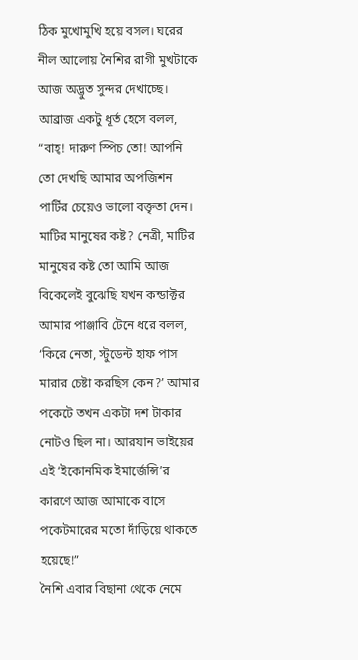ঠিক মুখোমুখি হয়ে বসল। ঘরের নীল আলোয় নৈশির রাগী মুখটাকে আজ অদ্ভুত সুন্দর দেখাচ্ছে। আব্রাজ একটু ধূর্ত হেসে বলল, “বাহ্! দারুণ স্পিচ তো! আপনি তো দেখছি আমার অপজিশন পার্টির চেয়েও ভালো বক্তৃতা দেন। মাটির মানুষের কষ্ট? নেত্রী, মাটির মানুষের কষ্ট তো আমি আজ বিকেলেই বুঝেছি যখন কন্ডাক্টর আমার পাঞ্জাবি টেনে ধরে বলল, ‘কিরে নেতা, স্টুডেন্ট হাফ পাস মারার চেষ্টা করছিস কেন?’ আমার পকেটে তখন একটা দশ টাকার নোটও ছিল না। আরযান ভাইয়ের এই ‘ইকোনমিক ইমার্জেন্সি’র কারণে আজ আমাকে বাসে পকেটমারের মতো দাঁড়িয়ে থাকতে হয়েছে!”
নৈশি এবার বিছানা থেকে নেমে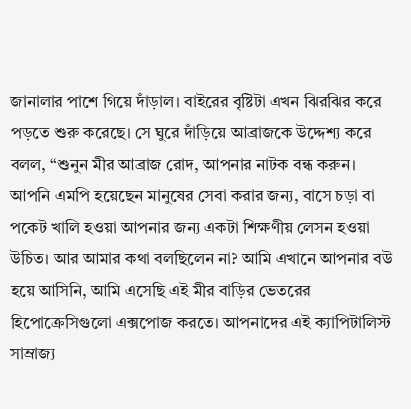জানালার পাশে গিয়ে দাঁড়াল। বাইরের বৃষ্টিটা এখন ঝিরঝির করে পড়তে শুরু করেছে। সে ঘুরে দাঁড়িয়ে আব্রাজকে উদ্দেশ্য করে বলল, “শুনুন মীর আব্রাজ রোদ, আপনার নাটক বন্ধ করুন। আপনি এমপি হয়েছেন মানুষের সেবা করার জন্য, বাসে চড়া বা পকেট খালি হওয়া আপনার জন্য একটা শিক্ষণীয় লেসন হওয়া উচিত। আর আমার কথা বলছিলেন না? আমি এখানে আপনার বউ হয়ে আসিনি, আমি এসেছি এই মীর বাড়ির ভেতরের হিপোক্রেসিগুলো এক্সপোজ করতে। আপনাদের এই ক্যাপিটালিস্ট সাম্রাজ্য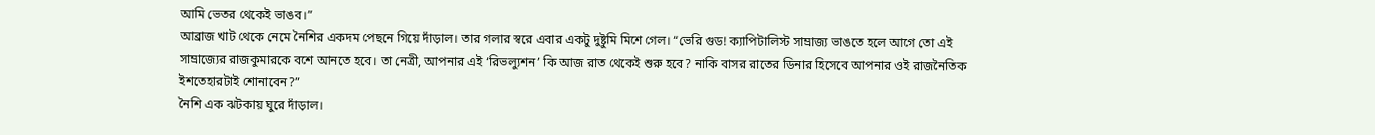আমি ভেতর থেকেই ভাঙব।”
আব্রাজ খাট থেকে নেমে নৈশির একদম পেছনে গিয়ে দাঁড়াল। তার গলার স্বরে এবার একটু দুষ্টুমি মিশে গেল। “ভেরি গুড! ক্যাপিটালিস্ট সাম্রাজ্য ভাঙতে হলে আগে তো এই সাম্রাজ্যের রাজকুমারকে বশে আনতে হবে। তা নেত্রী, আপনার এই ‘রিভল্যুশন’ কি আজ রাত থেকেই শুরু হবে? নাকি বাসর রাতের ডিনার হিসেবে আপনার ওই রাজনৈতিক ইশতেহারটাই শোনাবেন?”
নৈশি এক ঝটকায় ঘুরে দাঁড়াল।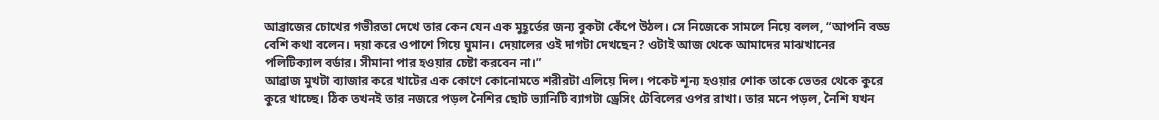আব্রাজের চোখের গভীরতা দেখে তার কেন যেন এক মুহূর্তের জন্য বুকটা কেঁপে উঠল। সে নিজেকে সামলে নিয়ে বলল, “আপনি বড্ড বেশি কথা বলেন। দয়া করে ওপাশে গিয়ে ঘুমান। দেয়ালের ওই দাগটা দেখছেন? ওটাই আজ থেকে আমাদের মাঝখানের পলিটিক্যাল বর্ডার। সীমানা পার হওয়ার চেষ্টা করবেন না।”
আব্রাজ মুখটা ব্যাজার করে খাটের এক কোণে কোনোমতে শরীরটা এলিয়ে দিল। পকেট শূন্য হওয়ার শোক তাকে ভেতর থেকে কুরে কুরে খাচ্ছে। ঠিক তখনই তার নজরে পড়ল নৈশির ছোট ভ্যানিটি ব্যাগটা ড্রেসিং টেবিলের ওপর রাখা। তার মনে পড়ল, নৈশি যখন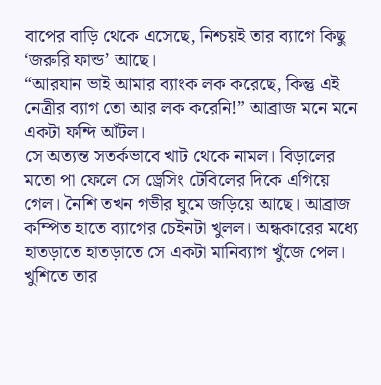বাপের বাড়ি থেকে এসেছে, নিশ্চয়ই তার ব্যাগে কিছু ‘জরুরি ফান্ড’ আছে।
“আরযান ভাই আমার ব্যাংক লক করেছে, কিন্তু এই নেত্রীর ব্যাগ তো আর লক করেনি!” আব্রাজ মনে মনে একটা ফন্দি আঁটল।
সে অত্যন্ত সতর্কভাবে খাট থেকে নামল। বিড়ালের মতো পা ফেলে সে ড্রেসিং টেবিলের দিকে এগিয়ে গেল। নৈশি তখন গভীর ঘুমে জড়িয়ে আছে। আব্রাজ কম্পিত হাতে ব্যাগের চেইনটা খুলল। অন্ধকারের মধ্যে হাতড়াতে হাতড়াতে সে একটা মানিব্যাগ খুঁজে পেল। খুশিতে তার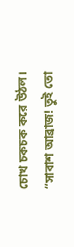চোখ চকচক করে উঠল।
“সাবাশ আব্রাজ! তুই তো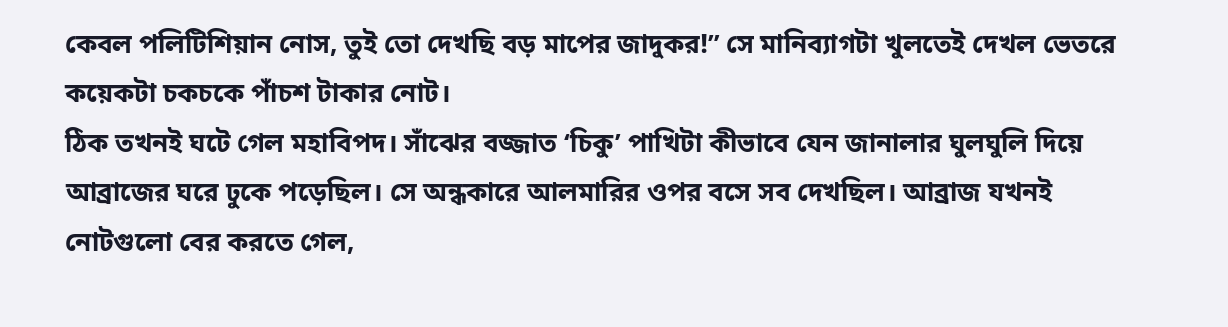কেবল পলিটিশিয়ান নোস, তুই তো দেখছি বড় মাপের জাদুকর!” সে মানিব্যাগটা খুলতেই দেখল ভেতরে কয়েকটা চকচকে পাঁচশ টাকার নোট।
ঠিক তখনই ঘটে গেল মহাবিপদ। সাঁঝের বজ্জাত ‘চিকু’ পাখিটা কীভাবে যেন জানালার ঘুলঘুলি দিয়ে আব্রাজের ঘরে ঢুকে পড়েছিল। সে অন্ধকারে আলমারির ওপর বসে সব দেখছিল। আব্রাজ যখনই নোটগুলো বের করতে গেল,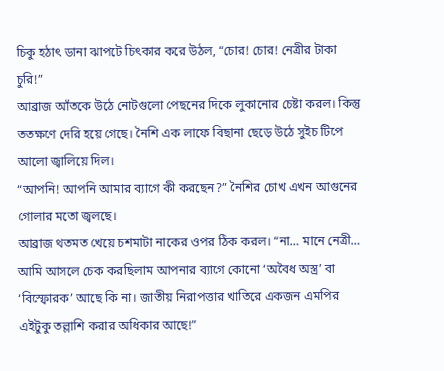চিকু হঠাৎ ডানা ঝাপটে চিৎকার করে উঠল, “চোর! চোর! নেত্রীর টাকা চুরি!”
আব্রাজ আঁতকে উঠে নোটগুলো পেছনের দিকে লুকানোর চেষ্টা করল। কিন্তু ততক্ষণে দেরি হয়ে গেছে। নৈশি এক লাফে বিছানা ছেড়ে উঠে সুইচ টিপে আলো জ্বালিয়ে দিল।
“আপনি! আপনি আমার ব্যাগে কী করছেন?” নৈশির চোখ এখন আগুনের গোলার মতো জ্বলছে।
আব্রাজ থতমত খেয়ে চশমাটা নাকের ওপর ঠিক করল। “না… মানে নেত্রী… আমি আসলে চেক করছিলাম আপনার ব্যাগে কোনো ‘অবৈধ অস্ত্র’ বা ‘বিস্ফোরক’ আছে কি না। জাতীয় নিরাপত্তার খাতিরে একজন এমপির এইটুকু তল্লাশি করার অধিকার আছে!”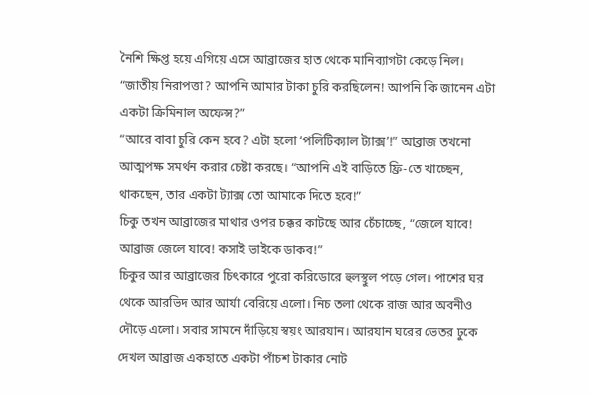নৈশি ক্ষিপ্ত হয়ে এগিয়ে এসে আব্রাজের হাত থেকে মানিব্যাগটা কেড়ে নিল। “জাতীয় নিরাপত্তা? আপনি আমার টাকা চুরি করছিলেন! আপনি কি জানেন এটা একটা ক্রিমিনাল অফেন্স?”
“আরে বাবা চুরি কেন হবে? এটা হলো ‘পলিটিক্যাল ট্যাক্স’!” আব্রাজ তখনো আত্মপক্ষ সমর্থন করার চেষ্টা করছে। “আপনি এই বাড়িতে ফ্রি-তে খাচ্ছেন, থাকছেন, তার একটা ট্যাক্স তো আমাকে দিতে হবে!”
চিকু তখন আব্রাজের মাথার ওপর চক্কর কাটছে আর চেঁচাচ্ছে, “জেলে যাবে! আব্রাজ জেলে যাবে! কসাই ভাইকে ডাকব!”
চিকুর আর আব্রাজের চিৎকারে পুরো করিডোরে হুলস্থুল পড়ে গেল। পাশের ঘর থেকে আরভিদ আর আর্যা বেরিয়ে এলো। নিচ তলা থেকে রাজ আর অবনীও দৌড়ে এলো। সবার সামনে দাঁড়িয়ে স্বয়ং আরযান। আরযান ঘরের ভেতর ঢুকে দেখল আব্রাজ একহাতে একটা পাঁচশ টাকার নোট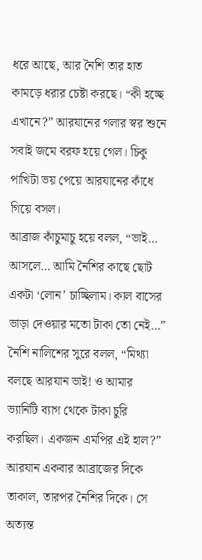ধরে আছে, আর নৈশি তার হাত কামড়ে ধরার চেষ্টা করছে। “কী হচ্ছে এখানে?” আরযানের গলার স্বর শুনে সবাই জমে বরফ হয়ে গেল। চিকু পাখিটা ভয় পেয়ে আরযানের কাঁধে গিয়ে বসল।
আব্রাজ কাঁচুমাচু হয়ে বলল, “ভাই… আসলে… আমি নৈশির কাছে ছোট একটা ‘লোন’ চাচ্ছিলাম। কাল বাসের ভাড়া দেওয়ার মতো টাকা তো নেই…”
নৈশি নালিশের সুরে বলল, “মিথ্যা বলছে আরযান ভাই! ও আমার ভ্যানিটি ব্যাগ থেকে টাকা চুরি করছিল। একজন এমপির এই হাল?”
আরযান একবার আব্রাজের দিকে তাকাল, তারপর নৈশির দিকে। সে অত্যন্ত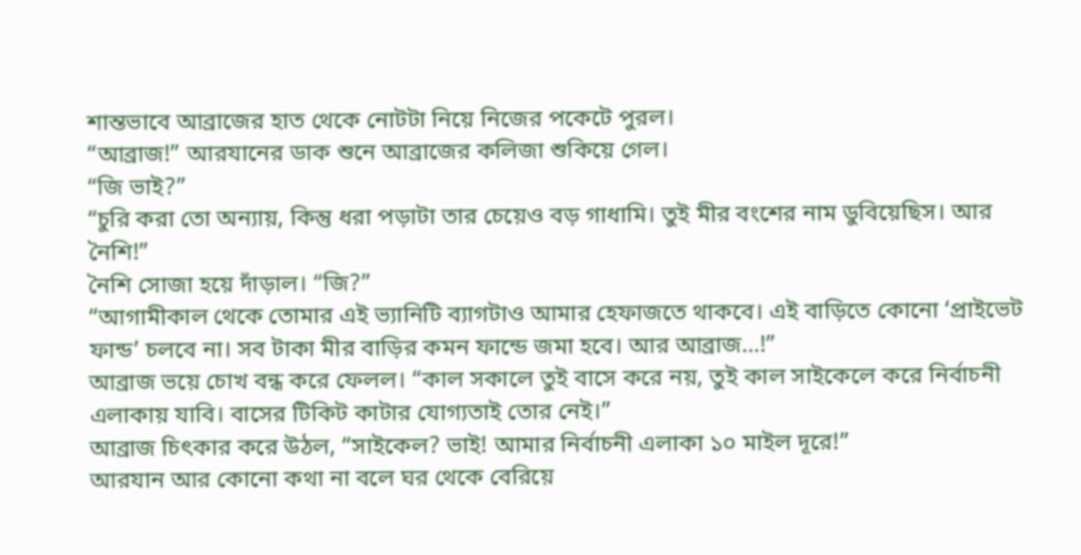শান্তভাবে আব্রাজের হাত থেকে নোটটা নিয়ে নিজের পকেটে পুরল।
“আব্রাজ!” আরযানের ডাক শুনে আব্রাজের কলিজা শুকিয়ে গেল।
“জি ভাই?”
“চুরি করা তো অন্যায়, কিন্তু ধরা পড়াটা তার চেয়েও বড় গাধামি। তুই মীর বংশের নাম ডুবিয়েছিস। আর নৈশি!”
নৈশি সোজা হয়ে দাঁড়াল। “জি?”
“আগামীকাল থেকে তোমার এই ভ্যানিটি ব্যাগটাও আমার হেফাজতে থাকবে। এই বাড়িতে কোনো ‘প্রাইভেট ফান্ড’ চলবে না। সব টাকা মীর বাড়ির কমন ফান্ডে জমা হবে। আর আব্রাজ…!”
আব্রাজ ভয়ে চোখ বন্ধ করে ফেলল। “কাল সকালে তুই বাসে করে নয়, তুই কাল সাইকেলে করে নির্বাচনী এলাকায় যাবি। বাসের টিকিট কাটার যোগ্যতাই তোর নেই।”
আব্রাজ চিৎকার করে উঠল, “সাইকেল? ভাই! আমার নির্বাচনী এলাকা ১০ মাইল দূরে!”
আরযান আর কোনো কথা না বলে ঘর থেকে বেরিয়ে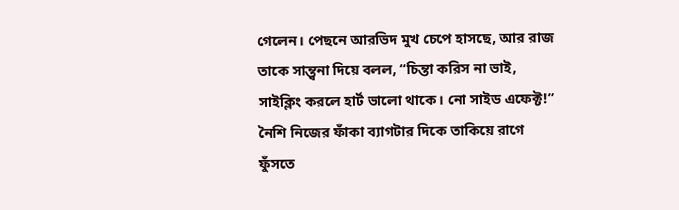গেলেন। পেছনে আরভিদ মুখ চেপে হাসছে, আর রাজ তাকে সান্ত্বনা দিয়ে বলল, “চিন্তা করিস না ভাই, সাইক্লিং করলে হার্ট ভালো থাকে। নো সাইড এফেক্ট!”
নৈশি নিজের ফাঁকা ব্যাগটার দিকে তাকিয়ে রাগে ফুঁসতে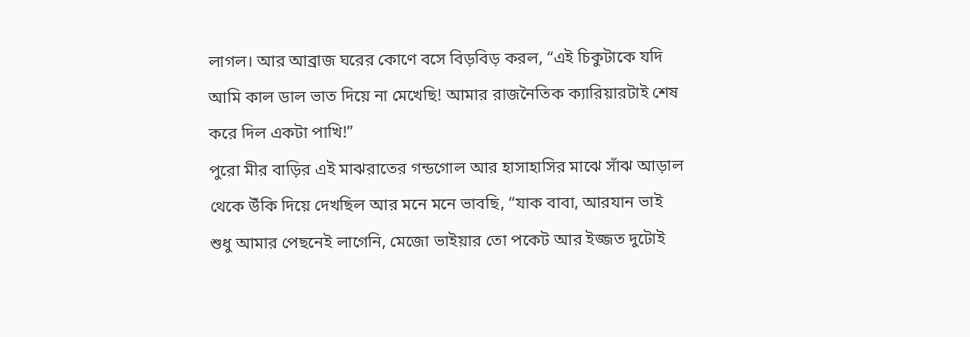লাগল। আর আব্রাজ ঘরের কোণে বসে বিড়বিড় করল, “এই চিকুটাকে যদি আমি কাল ডাল ভাত দিয়ে না মেখেছি! আমার রাজনৈতিক ক্যারিয়ারটাই শেষ করে দিল একটা পাখি!”
পুরো মীর বাড়ির এই মাঝরাতের গন্ডগোল আর হাসাহাসির মাঝে সাঁঝ আড়াল থেকে উঁকি দিয়ে দেখছিল আর মনে মনে ভাবছি, “যাক বাবা, আরযান ভাই শুধু আমার পেছনেই লাগেনি, মেজো ভাইয়ার তো পকেট আর ইজ্জত দুটোই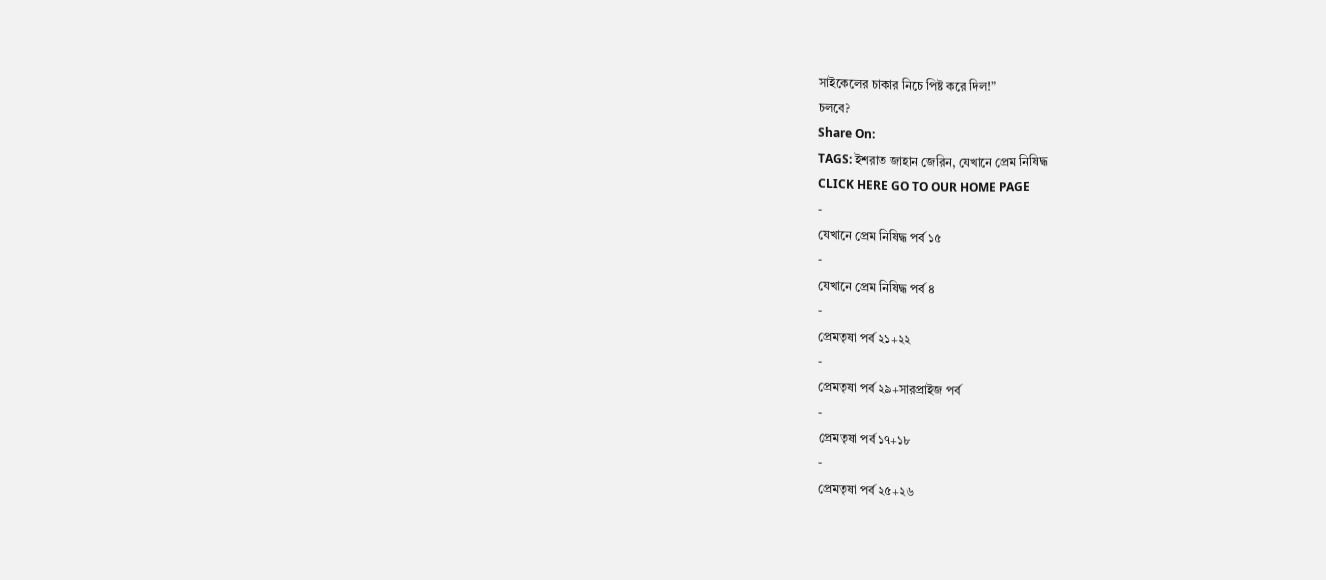সাইকেলের চাকার নিচে পিষ্ট করে দিল!”
চলবে?
Share On:
TAGS: ইশরাত জাহান জেরিন, যেখানে প্রেম নিষিদ্ধ
CLICK HERE GO TO OUR HOME PAGE
-
যেখানে প্রেম নিষিদ্ধ পর্ব ১৫
-
যেখানে প্রেম নিষিদ্ধ পর্ব ৪
-
প্রেমতৃষা পর্ব ২১+২২
-
প্রেমতৃষা পর্ব ২৯+সারপ্রাইজ পর্ব
-
প্রেমতৃষা পর্ব ১৭+১৮
-
প্রেমতৃষা পর্ব ২৫+২৬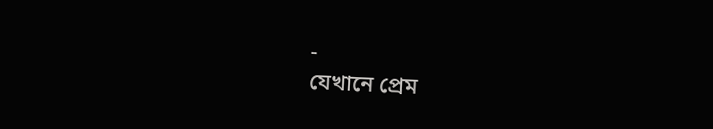-
যেখানে প্রেম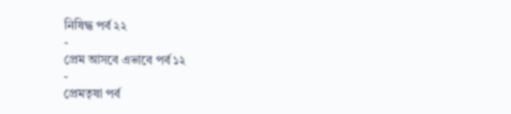নিষিদ্ধ পর্ব ২২
-
প্রেম আসবে এভাবে পর্ব ১২
-
প্রেমতৃষা পর্ব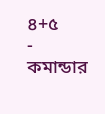৪+৫
-
কমান্ডার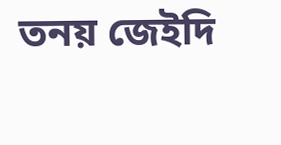তনয় জেইদি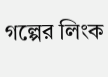গল্পের লিংক